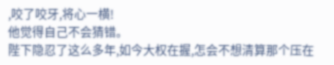,咬了咬牙,将心一横!
他觉得自己不会猜错。
陛下隐忍了这么多年,如今大权在握,怎会不想清算那个压在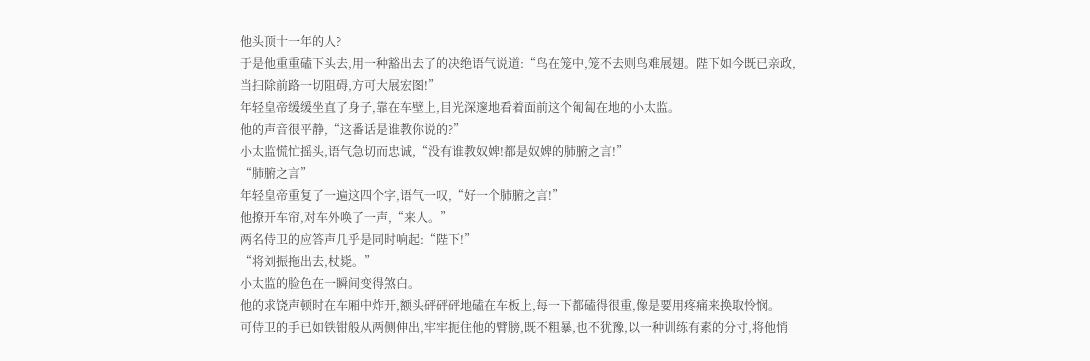他头顶十一年的人?
于是他重重磕下头去,用一种豁出去了的决绝语气说道:“鸟在笼中,笼不去则鸟难展翅。陛下如今既已亲政,当扫除前路一切阻碍,方可大展宏图!”
年轻皇帝缓缓坐直了身子,靠在车壁上,目光深邃地看着面前这个匍匐在地的小太监。
他的声音很平静,“这番话是谁教你说的?”
小太监慌忙摇头,语气急切而忠诚,“没有谁教奴婢!都是奴婢的肺腑之言!”
“肺腑之言”
年轻皇帝重复了一遍这四个字,语气一叹,“好一个肺腑之言!”
他撩开车帘,对车外唤了一声,“来人。”
两名侍卫的应答声几乎是同时响起:“陛下!”
“将刘振拖出去,杖毙。”
小太监的脸色在一瞬间变得煞白。
他的求饶声顿时在车厢中炸开,额头砰砰砰地磕在车板上,每一下都磕得很重,像是要用疼痛来换取怜悯。
可侍卫的手已如铁钳般从两侧伸出,牢牢扼住他的臂膀,既不粗暴,也不犹豫,以一种训练有素的分寸,将他悄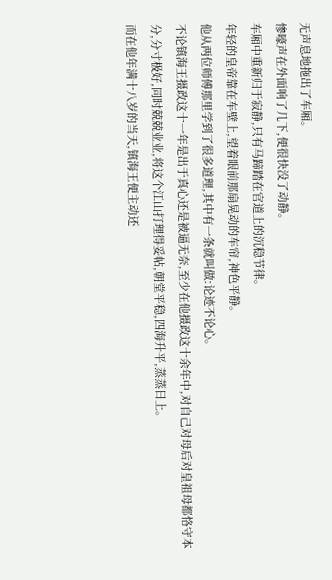无声息地拖出了车厢。
惨嚎声在外面响了几下,便很快没了动静。
车厢中重新归于寂静,只有马蹄踏在官道上的沉稳节律。
年轻的皇帝靠在车壁上,望着眼前那扇晃动的车帘,神色平静。
他从两位师傅那里学到了很多道理,其中有一条就叫做:论迹不论心。
不论镇海王摄政这十一年是出于真心还是被逼无奈,至少在他摄政这十余年中,对自己对母后对皇祖母都恪守本分,分寸极好,同时兢兢业业,将这个江山打理得妥帖,朝堂平稳,四海升平,蒸蒸日上。
而在他年满十八岁的当天,镇海王便主动还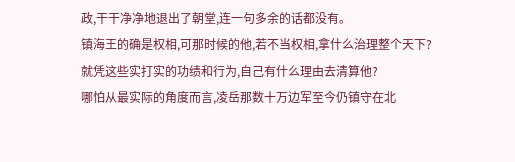政,干干净净地退出了朝堂,连一句多余的话都没有。
镇海王的确是权相,可那时候的他,若不当权相,拿什么治理整个天下?
就凭这些实打实的功绩和行为,自己有什么理由去清算他?
哪怕从最实际的角度而言,凌岳那数十万边军至今仍镇守在北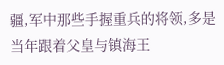疆,军中那些手握重兵的将领,多是当年跟着父皇与镇海王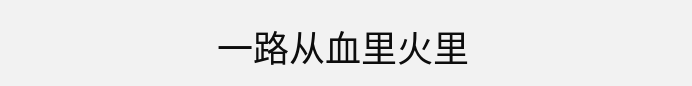一路从血里火里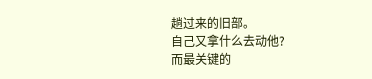趟过来的旧部。
自己又拿什么去动他?
而最关键的